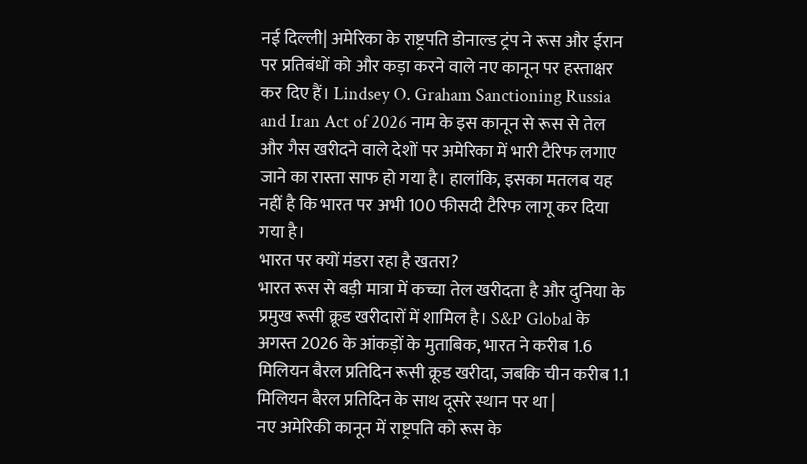नई दिल्ली| अमेरिका के राष्ट्रपति डोनाल्ड ट्रंप ने रूस और ईरान पर प्रतिबंधों को और कड़ा करने वाले नए कानून पर हस्ताक्षर कर दिए हैं। Lindsey O. Graham Sanctioning Russia and Iran Act of 2026 नाम के इस कानून से रूस से तेल और गैस खरीदने वाले देशों पर अमेरिका में भारी टैरिफ लगाए जाने का रास्ता साफ हो गया है। हालांकि, इसका मतलब यह नहीं है कि भारत पर अभी 100 फीसदी टैरिफ लागू कर दिया गया है।
भारत पर क्यों मंडरा रहा है खतरा?
भारत रूस से बड़ी मात्रा में कच्चा तेल खरीदता है और दुनिया के प्रमुख रूसी क्रूड खरीदारों में शामिल है। S&P Global के अगस्त 2026 के आंकड़ों के मुताबिक, भारत ने करीब 1.6 मिलियन बैरल प्रतिदिन रूसी क्रूड खरीदा, जबकि चीन करीब 1.1 मिलियन बैरल प्रतिदिन के साथ दूसरे स्थान पर था |
नए अमेरिकी कानून में राष्ट्रपति को रूस के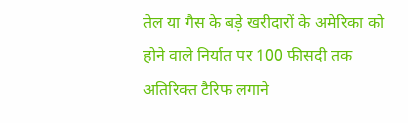तेल या गैस के बड़े खरीदारों के अमेरिका को होने वाले निर्यात पर 100 फीसदी तक अतिरिक्त टैरिफ लगाने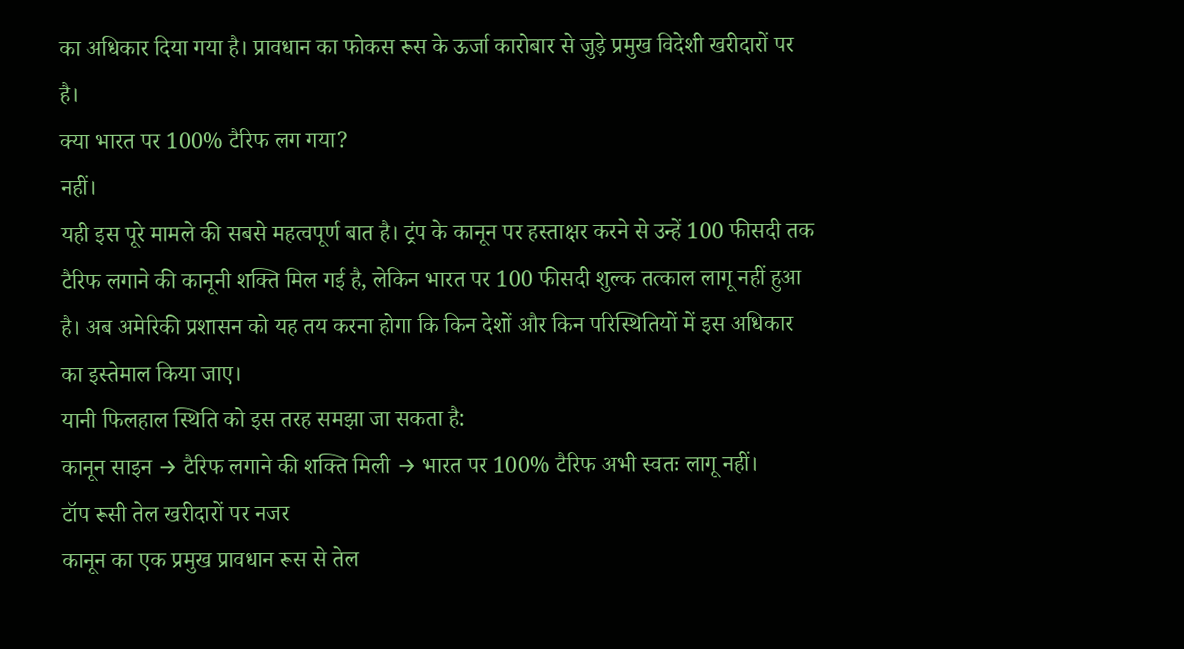का अधिकार दिया गया है। प्रावधान का फोकस रूस के ऊर्जा कारोबार से जुड़े प्रमुख विदेशी खरीदारों पर है।
क्या भारत पर 100% टैरिफ लग गया?
नहीं।
यही इस पूरे मामले की सबसे महत्वपूर्ण बात है। ट्रंप के कानून पर हस्ताक्षर करने से उन्हें 100 फीसदी तक टैरिफ लगाने की कानूनी शक्ति मिल गई है, लेकिन भारत पर 100 फीसदी शुल्क तत्काल लागू नहीं हुआ है। अब अमेरिकी प्रशासन को यह तय करना होगा कि किन देशों और किन परिस्थितियों में इस अधिकार का इस्तेमाल किया जाए।
यानी फिलहाल स्थिति को इस तरह समझा जा सकता है:
कानून साइन → टैरिफ लगाने की शक्ति मिली → भारत पर 100% टैरिफ अभी स्वतः लागू नहीं।
टॉप रूसी तेल खरीदारों पर नजर
कानून का एक प्रमुख प्रावधान रूस से तेल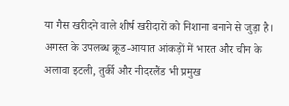या गैस खरीदने वाले शीर्ष खरीदारों को निशाना बनाने से जुड़ा है। अगस्त के उपलब्ध क्रूड-आयात आंकड़ों में भारत और चीन के अलावा इटली, तुर्की और नीदरलैंड भी प्रमुख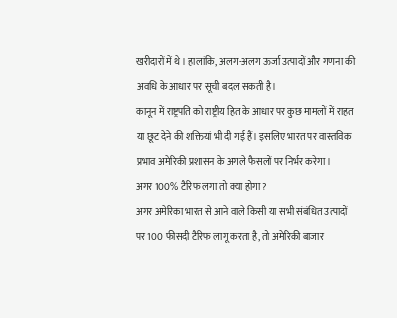खरीदारों में थे। हालांकि, अलग-अलग ऊर्जा उत्पादों और गणना की अवधि के आधार पर सूची बदल सकती है।
कानून में राष्ट्रपति को राष्ट्रीय हित के आधार पर कुछ मामलों में राहत या छूट देने की शक्तियां भी दी गई हैं। इसलिए भारत पर वास्तविक प्रभाव अमेरिकी प्रशासन के अगले फैसलों पर निर्भर करेगा।
अगर 100% टैरिफ लगा तो क्या होगा?
अगर अमेरिका भारत से आने वाले किसी या सभी संबंधित उत्पादों पर 100 फीसदी टैरिफ लागू करता है, तो अमेरिकी बाजार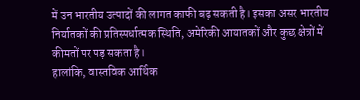में उन भारतीय उत्पादों की लागत काफी बढ़ सकती है। इसका असर भारतीय निर्यातकों की प्रतिस्पर्धात्मक स्थिति, अमेरिकी आयातकों और कुछ क्षेत्रों में कीमतों पर पड़ सकता है।
हालांकि, वास्तविक आर्थिक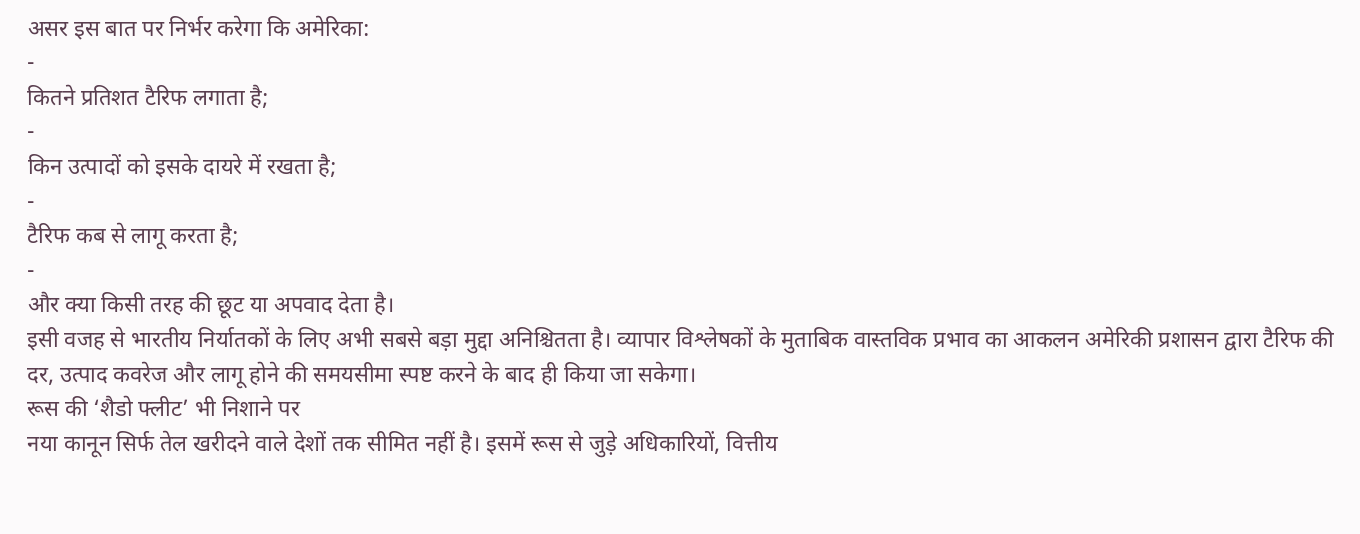असर इस बात पर निर्भर करेगा कि अमेरिका:
-
कितने प्रतिशत टैरिफ लगाता है;
-
किन उत्पादों को इसके दायरे में रखता है;
-
टैरिफ कब से लागू करता है;
-
और क्या किसी तरह की छूट या अपवाद देता है।
इसी वजह से भारतीय निर्यातकों के लिए अभी सबसे बड़ा मुद्दा अनिश्चितता है। व्यापार विश्लेषकों के मुताबिक वास्तविक प्रभाव का आकलन अमेरिकी प्रशासन द्वारा टैरिफ की दर, उत्पाद कवरेज और लागू होने की समयसीमा स्पष्ट करने के बाद ही किया जा सकेगा।
रूस की ‘शैडो फ्लीट’ भी निशाने पर
नया कानून सिर्फ तेल खरीदने वाले देशों तक सीमित नहीं है। इसमें रूस से जुड़े अधिकारियों, वित्तीय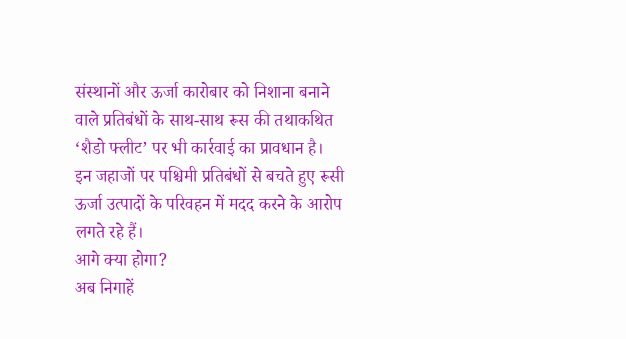संस्थानों और ऊर्जा कारोबार को निशाना बनाने वाले प्रतिबंधों के साथ-साथ रूस की तथाकथित ‘शैडो फ्लीट’ पर भी कार्रवाई का प्रावधान है।
इन जहाजों पर पश्चिमी प्रतिबंधों से बचते हुए रूसी ऊर्जा उत्पादों के परिवहन में मदद करने के आरोप लगते रहे हैं।
आगे क्या होगा?
अब निगाहें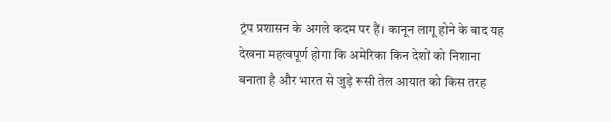ट्रंप प्रशासन के अगले कदम पर हैं। कानून लागू होने के बाद यह देखना महत्वपूर्ण होगा कि अमेरिका किन देशों को निशाना बनाता है और भारत से जुड़े रूसी तेल आयात को किस तरह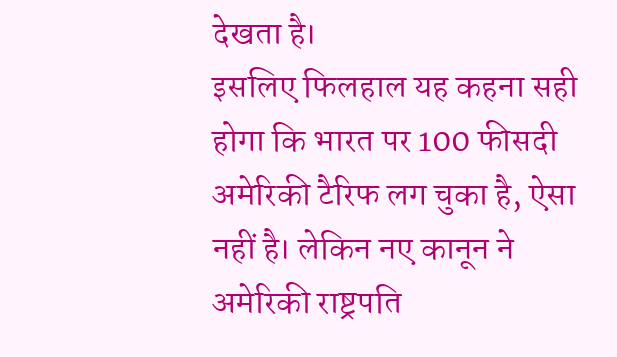देखता है।
इसलिए फिलहाल यह कहना सही होगा कि भारत पर 100 फीसदी अमेरिकी टैरिफ लग चुका है, ऐसा नहीं है। लेकिन नए कानून ने अमेरिकी राष्ट्रपति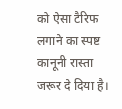को ऐसा टैरिफ लगाने का स्पष्ट कानूनी रास्ता जरूर दे दिया है।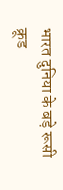भारत दुनिया के बड़े रूसी क्रूड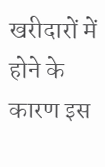खरीदारों में होने के कारण इस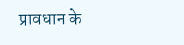प्रावधान के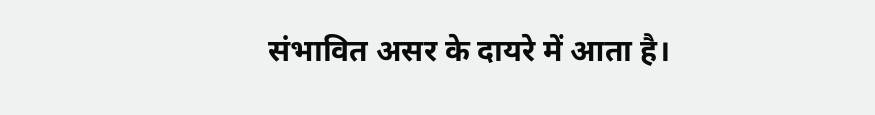संभावित असर के दायरे में आता है।